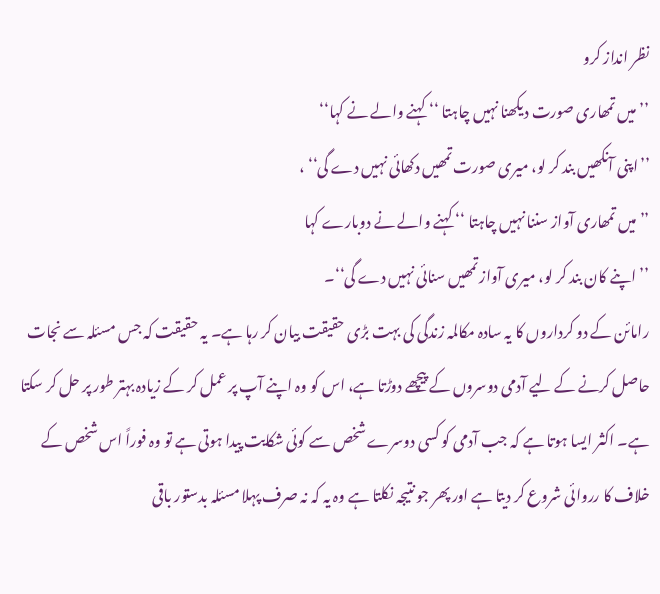نظر انداز کرو
’’میں تمھاری صورت دیکھنا نہیں چاہتا ‘‘ کہنے والے نے کہا‘‘
’’اپنی آنکھیں بند کر لو، میری صورت تمھیں دکھائی نہیں دے گی‘‘ ،
’’ میں تمھاری آواز سننا نہیں چاہتا ‘‘ کہنے والے نے دوبارے کہا
’’ اپنے کان بند کر لو، میری آواز تمھیں سنائی نہیں دے گی‘‘۔
رامائن کے دو کرداروں کا یہ سادہ مکالمہ زندگی کی بہت بڑی حقیقت بیان کر رہا ہے۔ یہ حقیقت کہ جس مسئلہ سے نجات حاصل کرنے کے لیے آدمی دوسروں کے پیچھے دوڑتا ہے، اس کو وہ اپنے آپ پر عمل کر کے زیادہ بہتر طور پر حل کر سکتا ہے۔ اکثر ایسا ہوتا ہے کہ جب آدمی کو کسی دوسرے شخص سے کوئی شکایت پیدا ہوتی ہے تو وہ فوراً اس شخص کے خلاف کا رروائی شروع کر دیتا ہے اور پھر جو نتیجہ نکلتا ہے وہ یہ کہ نہ صرف پہلا مسئلہ بدستور باقی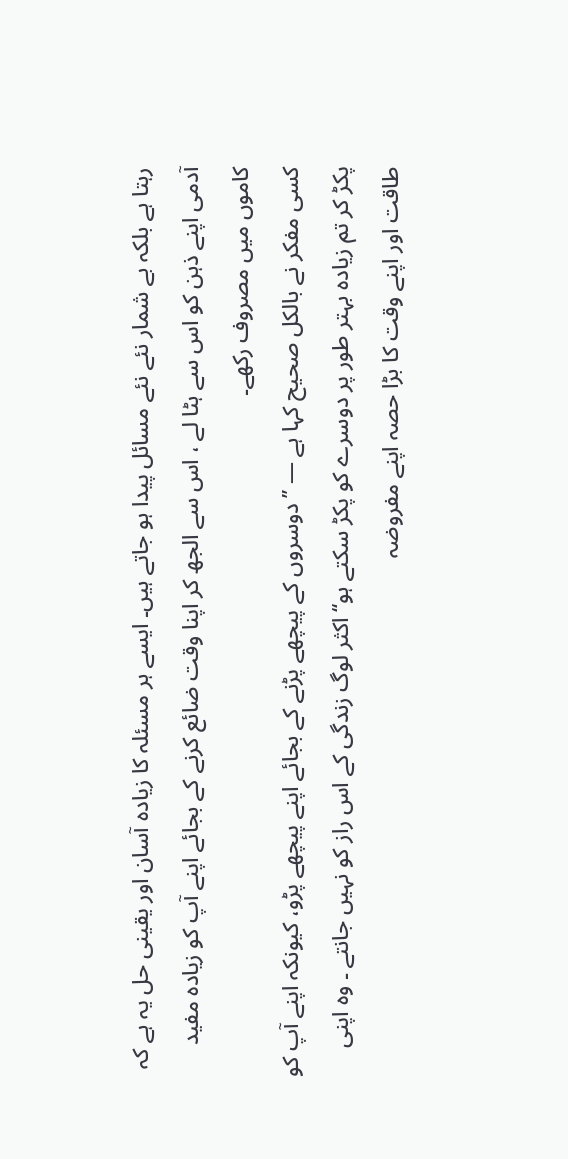رہتا ہے بلکہ بے شمار نئے نئے مسائل پیدا ہو جاتے ہیں۔ ایسے ہر مسئلہ کا زیادہ آسان اور یقینی حل یہ ہے کہ آدمی اپنے ذہن کو اس سے ہٹا لے ، اس سے الجھ کر اپنا وقت ضائع کرنے کے بجائے اپنے آپ کو زیادہ مفید کاموں میں مصروف رکھے۔
کسی مفکر نے بالکل صحیح کہا ہے — ’’دوسروں کے پیچھے پڑنے کے بجائے اپنے پیچھے پڑو، کیونکہ اپنے آپ کو پکڑ کر تم زیادہ بہتر طور پر دوسرے کو پکڑ سکتے ہو‘‘ اکثر لوگ زندگی کے اس راز کو نہیں جانتے ۔ وہ اپنی طاقت اور اپنے وقت کا بڑا حصہ اپنے مفروضہ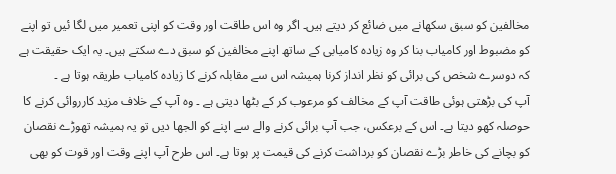مخالفین کو سبق سکھانے میں ضائع کر دیتے ہیں۔ اگر وہ اس طاقت اور وقت کو اپنی تعمیر میں لگا ئیں تو اپنے کو مضبوط اور کامیاب بنا کر وہ زیادہ کامیابی کے ساتھ اپنے مخالفین کو سبق دے سکتے ہیں۔ یہ ایک حقیقت ہے کہ دوسرے شخص کی برائی کو نظر انداز کرنا ہمیشہ اس سے مقابلہ کرنے کا زیادہ کامیاب طریقہ ہوتا ہے ۔
آپ کی بڑھتی ہوئی طاقت آپ کے مخالف کو مرعوب کر کے بٹھا دیتی ہے ۔ وہ آپ کے خلاف مزید کارروائی کرنے کا حوصلہ کھو دیتا ہے۔ اس کے برعکس، جب آپ برائی کرنے والے سے اپنے کو الجھا دیں تو یہ ہمیشہ تھوڑے نقصان کو بچانے کی خاطر بڑے نقصان کو برداشت کرنے کی قیمت پر ہوتا ہے۔ اس طرح آپ اپنے وقت اور قوت کو بھی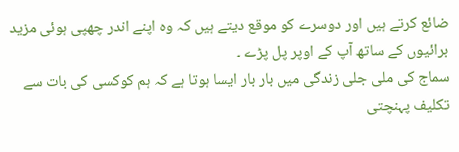ضائع کرتے ہیں اور دوسرے کو موقع دیتے ہیں کہ وہ اپنے اندر چھپی ہوئی مزید برائیوں کے ساتھ آپ کے اوپر پل پڑے ۔
سماج کی ملی جلی زندگی میں بار بار ایسا ہوتا ہے کہ ہم کوکسی کی بات سے تکلیف پہنچتی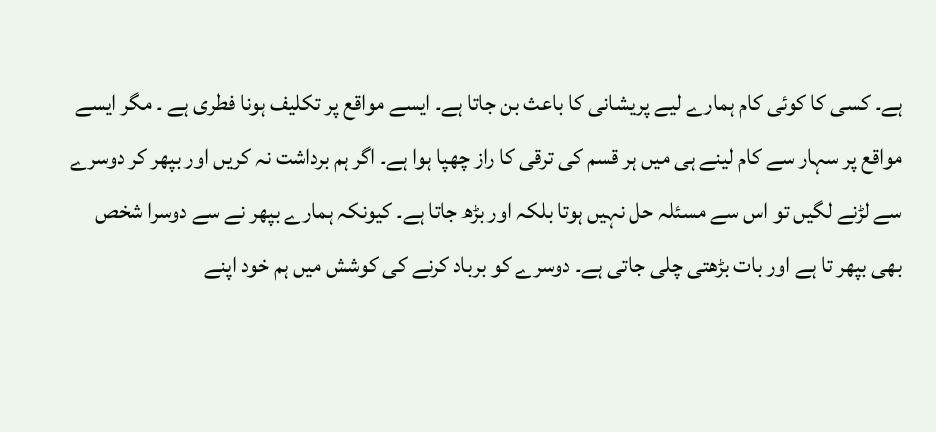ہے۔ کسی کا کوئی کام ہمارے لیے پریشانی کا باعث بن جاتا ہے۔ ایسے مواقع پر تکلیف ہونا فطری ہے ۔ مگر ایسے مواقع پر سہار سے کام لینے ہی میں ہر قسم کی ترقی کا راز چھپا ہوا ہے۔ اگر ہم برداشت نہ کریں اور بپھر کر دوسرے سے لڑنے لگیں تو اس سے مسئلہ حل نہیں ہوتا بلکہ اور بڑھ جاتا ہے۔ کیونکہ ہمارے بپھر نے سے دوسرا شخص بھی بپھر تا ہے اور بات بڑھتی چلی جاتی ہے۔ دوسرے کو برباد کرنے کی کوشش میں ہم خود اپنے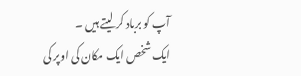آپ کو برباد کر لیتے ہیں ۔
ایک شخص ایک مکان کی اوپر کی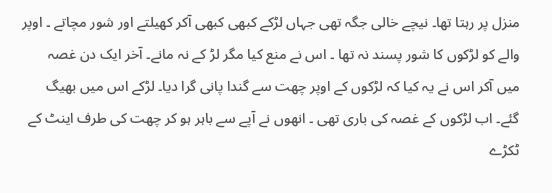منزل پر رہتا تھا۔ نیچے خالی جگہ تھی جہاں لڑکے کبھی کبھی آکر کھیلتے اور شور مچاتے ۔ اوپر والے کو لڑکوں کا شور پسند نہ تھا ۔ اس نے منع کیا مگر لڑ کے نہ مانے۔ آخر ایک دن غصہ میں آکر اس نے یہ کیا کہ لڑکوں کے اوپر چھت سے گندا پانی گرا دیا۔ لڑکے اس میں بھیگ گئے۔ اب لڑکوں کے غصہ کی باری تھی ۔ انھوں نے آپے سے باہر ہو کر چھت کی طرف اینٹ کے ٹکڑے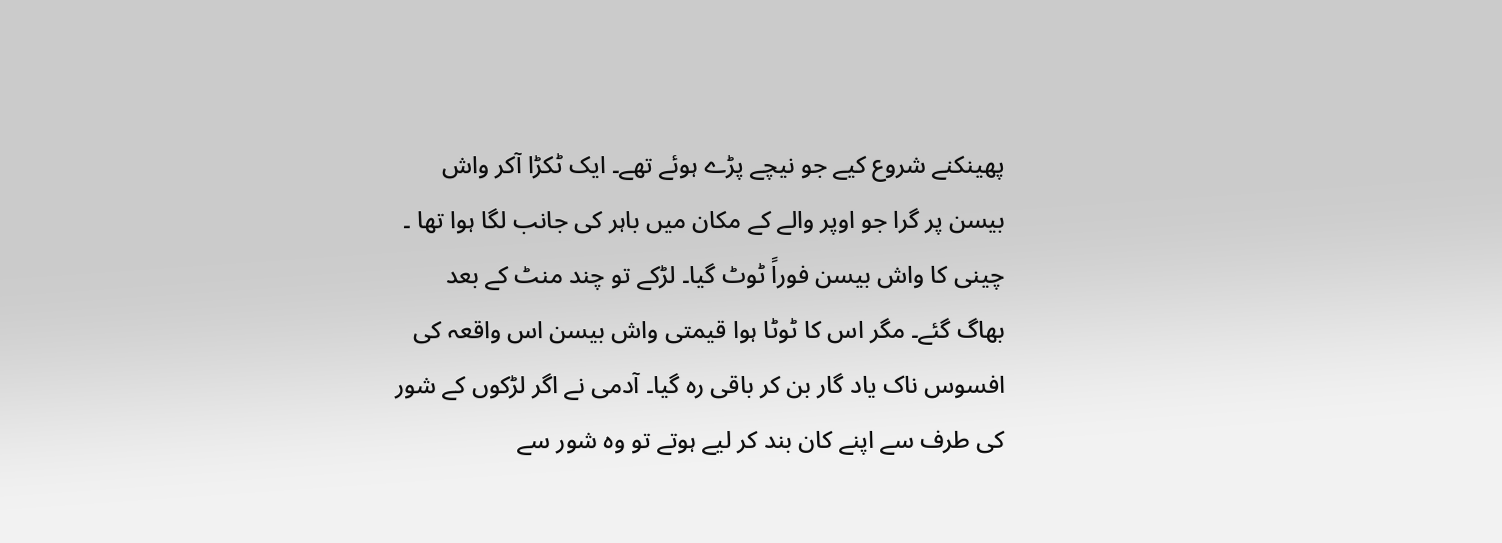پھینکنے شروع کیے جو نیچے پڑے ہوئے تھے۔ ایک ٹکڑا آکر واش بیسن پر گرا جو اوپر والے کے مکان میں باہر کی جانب لگا ہوا تھا ۔ چینی کا واش بیسن فوراً ٹوٹ گیا۔ لڑکے تو چند منٹ کے بعد بھاگ گئے۔ مگر اس کا ٹوٹا ہوا قیمتی واش بیسن اس واقعہ کی افسوس ناک یاد گار بن کر باقی رہ گیا۔ آدمی نے اگر لڑکوں کے شور کی طرف سے اپنے کان بند کر لیے ہوتے تو وہ شور سے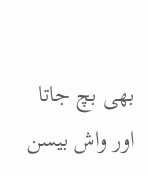بھی بچ جاتا اور واش بیسن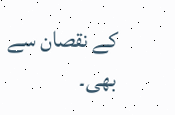کے نقصان سے بھی۔